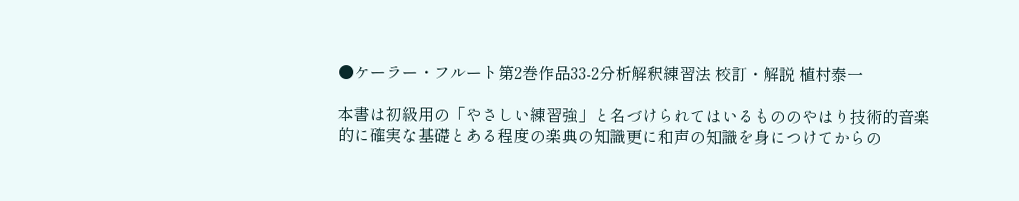●ケーラー・フルート第2巻作品33-2分析解釈練習法 校訂・解説 植村泰一

本書は初級用の「やさしい練習強」と名づけられてはいるもののやはり技術的音楽
的に確実な基礎とある程度の楽典の知識更に和声の知識を身につけてからの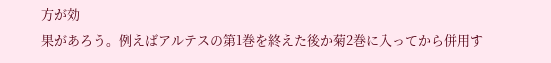方が効
果があろう。例えばアルテスの第1巻を終えた後か菊2巻に入ってから併用す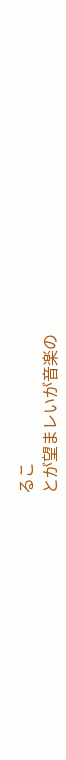るこ
とが望まレいが音楽の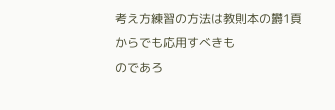考え方練習の方法は教則本の欝1頁からでも応用すべきも
のであろ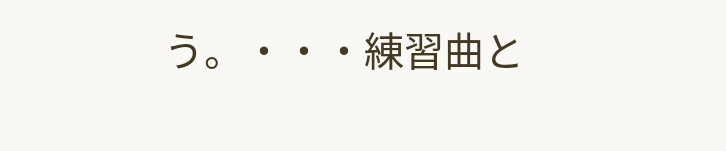う。・・・練習曲と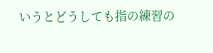いうとどうしても指の練習の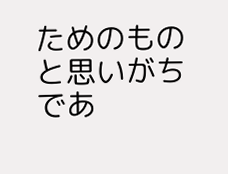ためのものと思いがちであ